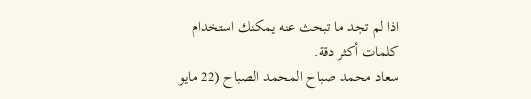اذا لم تجد ما تبحث عنه يمكنك استخدام كلمات أكثر دقة.
سعاد محمد صباح المحمد الصباح (22 مايو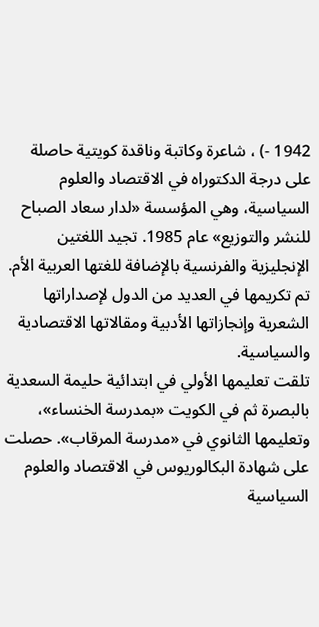1942 -) ، شاعرة وكاتبة وناقدة كويتية حاصلة على درجة الدكتوراه في الاقتصاد والعلوم السياسية، وهي المؤسسة «لدار سعاد الصباح للنشر والتوزيع» عام 1985. تجيد اللغتين الإنجليزية والفرنسية بالإضافة للغتها العربية الأم. تم تكريمها في العديد من الدول لإصداراتها الشعرية وإنجازاتها الأدبية ومقالاتها الاقتصادية والسياسية.
تلقت تعليمها الأولي في ابتدائية حليمة السعدية بالبصرة ثم في الكويت «بمدرسة الخنساء»، وتعليمها الثانوي في «مدرسة المرقاب». حصلت على شهادة البكالوريوس في الاقتصاد والعلوم السياسية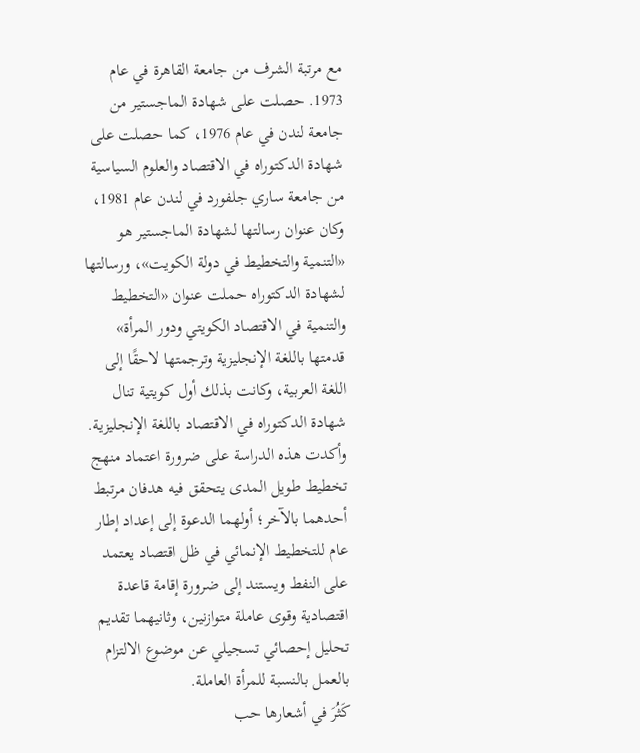مع مرتبة الشرف من جامعة القاهرة في عام 1973. حصلت على شهادة الماجستير من جامعة لندن في عام 1976، كما حصلت على شهادة الدكتوراه في الاقتصاد والعلوم السياسية من جامعة ساري جلفورد في لندن عام 1981، وكان عنوان رسالتها لشهادة الماجستير هو «التنمية والتخطيط في دولة الكويت»، ورسالتها لشهادة الدكتوراه حملت عنوان «التخطيط والتنمية في الاقتصاد الكويتي ودور المرأة» قدمتها باللغة الإنجليزية وترجمتها لاحقًا إلى اللغة العربية، وكانت بذلك أول كويتية تنال شهادة الدكتوراه في الاقتصاد باللغة الإنجليزية. وأكدت هذه الدراسة على ضرورة اعتماد منهج تخطيط طويل المدى يتحقق فيه هدفان مرتبط أحدهما بالآخر؛ أولهما الدعوة إلى إعداد إطار عام للتخطيط الإنمائي في ظل اقتصاد يعتمد على النفط ويستند إلى ضرورة إقامة قاعدة اقتصادية وقوى عاملة متوازنين، وثانيهما تقديم تحليل إحصائي تسجيلي عن موضوع الالتزام بالعمل بالنسبة للمرأة العاملة.
كَثُرَ في أشعارها حب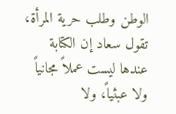الوطن وطلب حرية المرأة، تقول سعاد إن الكتابة عندها ليست عملاً مجانياً ولا عبثياً، ولا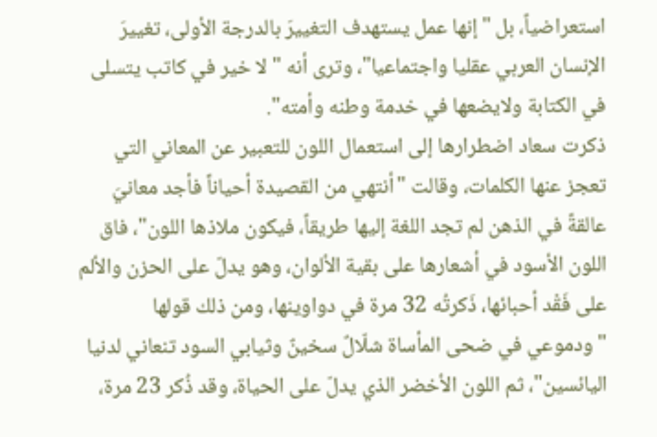استعراضياً، بل "إنها عمل يستهدف التغييرَ بالدرجة الأولى، تغييرَ الإنسان العربي عقليا واجتماعيا"، وترى أنه "لا خير في كاتب يتسلى في الكتابة ولايضعها في خدمة وطنه وأمته".
ذكرت سعاد اضطرارها إلى استعمال اللون للتعبير عن المعاني التي تعجز عنها الكلمات، وقالت "أنتهي من القصيدة أحياناً فأجد معانيَ عالقةً في الذهن لم تجد اللغة إليها طريقاً، فيكون ملاذها اللون"، فاق اللون الأسود في أشعارها على بقية الألوان، وهو يدلّ على الحزن والألم على فَقْد أحبائها، ذَكرتُه 32 مرة في دواوينها، ومن ذلك قولها "ودموعي في ضحى المأساة شلّالٌ سخينٌ وثيابي السود تنعاني لدنيا اليائسين"، ثم اللون الأخضر الذي يدلّ على الحياة، وقد ذُكر 23 مرة،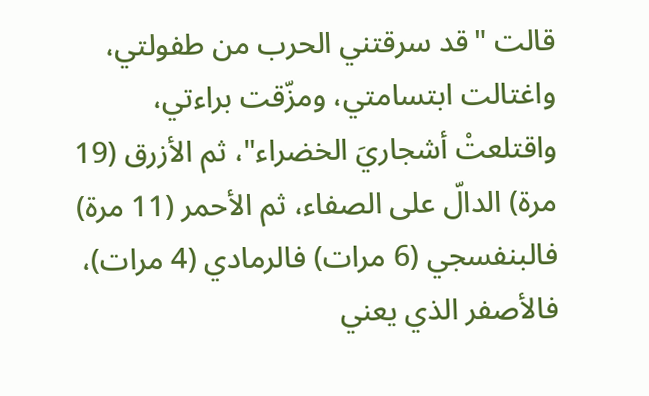قالت "قد سرقتني الحرب من طفولتي، واغتالت ابتسامتي، ومزّقت براءتي، واقتلعتْ أشجاريَ الخضراء"، ثم الأزرق (19 مرة) الدالّ على الصفاء، ثم الأحمر (11 مرة) فالبنفسجي (6 مرات) فالرمادي (4 مرات)، فالأصفر الذي يعني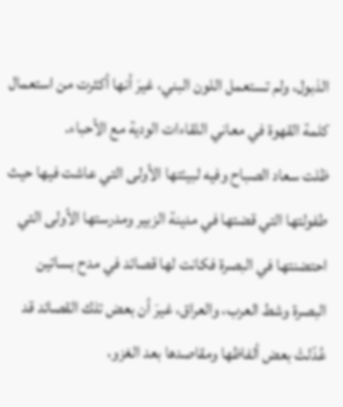الذبول، ولم تستعمل اللون البني، غيرَ أنها أكثرت من استعمال كلمة القهوة في معاني اللقاءات الودية مع الأحباء.
ظلت سعاد الصباح وفيه لبيئتها الأولى التي عاشت فيها حيث طفولتها التي قضتها في مدينة الزبير ومدرستها الأولى التي احتضنتها في البصرة فكانت لها قصائد في مدح بساتين البصرة وشط العرب، والعراق، غيرَ أن بعض تلك القصائد قد عُدّلتْ بعض ألفاظها ومقاصدها بعد الغزو،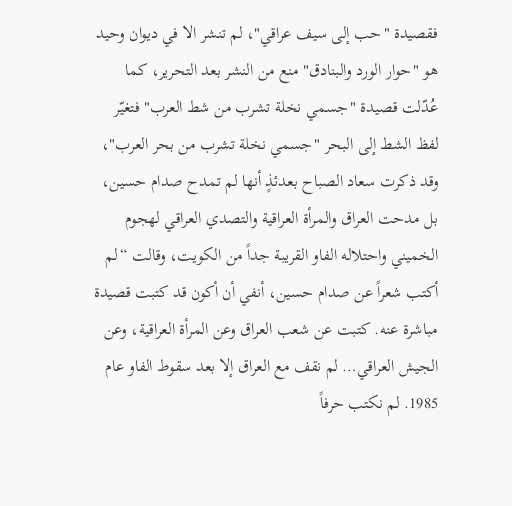فقصيدة "حب إلى سيف عراقي"، لم تنشر الا في ديوان وحيد هو "حوار الورد والبنادق" منع من النشر بعد التحرير، كما عُدّلت قصيدة "جسمي نخلة تشرب من شط العرب" فتغيّر لفظ الشط إلى البحر "جسمي نخلة تشرب من بحر العرب"، وقد ذكرت سعاد الصباح بعدئذٍ أنها لم تمدح صدام حسين، بل مدحت العراق والمرأة العراقية والتصدي العراقي لهجوم الخميني واحتلاله الفاو القريبة جداً من الكويت، وقالت “لم أكتب شعراً عن صدام حسين، أنفي أن أكون قد كتبت قصيدة مباشرة عنه. كتبت عن شعب العراق وعن المرأة العراقية، وعن الجيش العراقي… لم نقف مع العراق إلا بعد سقوط الفاو عام 1985. لم نكتب حرفاً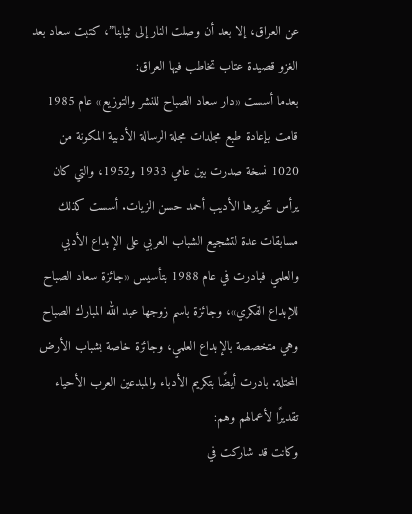عن العراق، إلا بعد أن وصلت النار إلى ثيابنا”، كتبت سعاد بعد الغزو قصيدة عتاب تخاطب فيها العراق:
بعدما أسست «دار سعاد الصباح للنشر والتوزيع» عام 1985 قامت بإعادة طبع مجلدات مجلة الرسالة الأدبية المكونة من 1020 نسخة صدرت بين عامي 1933 و1952، والتي كان يرأس تحريرها الأديب أحمد حسن الزيات. أسست كذلك مسابقات عدة لتشجيع الشباب العربي على الإبداع الأدبي والعلمي فبادرت في عام 1988 بتأسيس «جائزة سعاد الصباح للإبداع الفكري»، وجائزة باسم زوجها عبد الله المبارك الصباح وهي متخصصة بالإبداع العلمي، وجائزة خاصة بشباب الأرض المحتلة. بادرت أيضًا بتكريم الأدباء والمبدعين العرب الأحياء تقديرًا لأعمالهم وهم:
وكانت قد شاركت في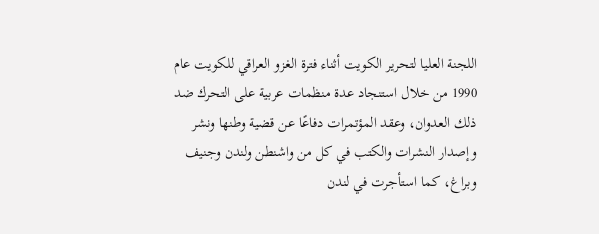اللجنة العليا لتحرير الكويت أثناء فترة الغزو العراقي للكويت عام 1990 من خلال استنجاد عدة منظمات عربية على التحرك ضد ذلك العدوان، وعقد المؤتمرات دفاعًا عن قضية وطنها ونشر وإصدار النشرات والكتب في كل من واشنطن ولندن وجنيف وبراغ، كما استأجرت في لندن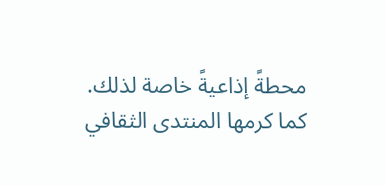محطةً إذاعيةً خاصة لذلك.
كما كرمها المنتدى الثقافي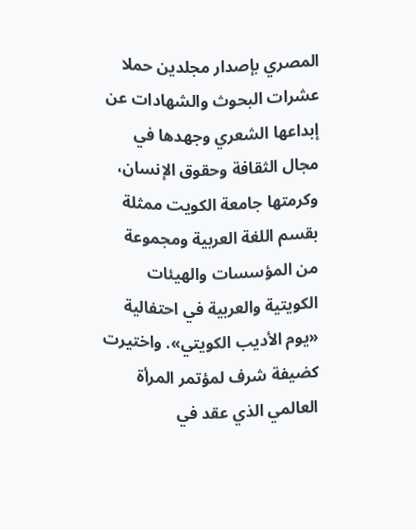المصري بإصدار مجلدين حملا عشرات البحوث والشهادات عن إبداعها الشعري وجهدها في مجال الثقافة وحقوق الإنسان، وكرمتها جامعة الكويت ممثلة بقسم اللغة العربية ومجموعة من المؤسسات والهيئات الكويتية والعربية في احتفالية «يوم الأديب الكويتي». واختيرت كضيفة شرف لمؤتمر المرأة العالمي الذي عقد في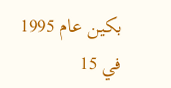بكين عام 1995
في 15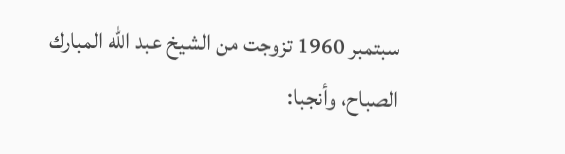سبتمبر 1960 تزوجت من الشيخ عبد الله المبارك الصباح، وأنجبا: